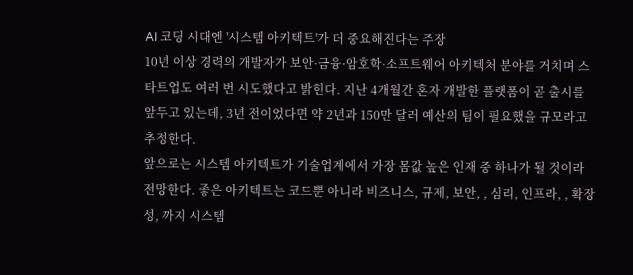AI 코딩 시대엔 '시스템 아키텍트'가 더 중요해진다는 주장
10년 이상 경력의 개발자가 보안·금융·암호학·소프트웨어 아키텍처 분야를 거치며 스타트업도 여러 번 시도했다고 밝힌다. 지난 4개월간 혼자 개발한 플랫폼이 곧 출시를 앞두고 있는데, 3년 전이었다면 약 2년과 150만 달러 예산의 팀이 필요했을 규모라고 추정한다.
앞으로는 시스템 아키텍트가 기술업계에서 가장 몸값 높은 인재 중 하나가 될 것이라 전망한다. 좋은 아키텍트는 코드뿐 아니라 비즈니스, 규제, 보안, , 심리, 인프라, , 확장성, 까지 시스템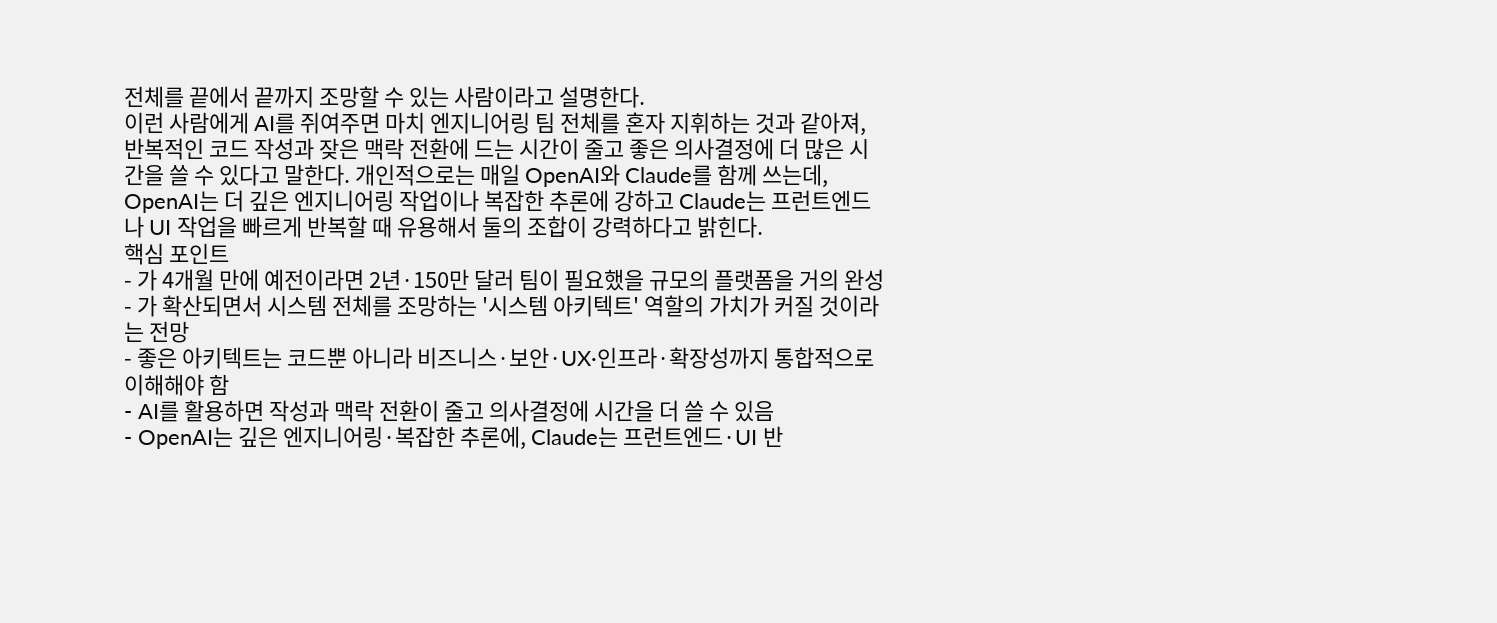전체를 끝에서 끝까지 조망할 수 있는 사람이라고 설명한다.
이런 사람에게 AI를 쥐여주면 마치 엔지니어링 팀 전체를 혼자 지휘하는 것과 같아져, 반복적인 코드 작성과 잦은 맥락 전환에 드는 시간이 줄고 좋은 의사결정에 더 많은 시간을 쓸 수 있다고 말한다. 개인적으로는 매일 OpenAI와 Claude를 함께 쓰는데, OpenAI는 더 깊은 엔지니어링 작업이나 복잡한 추론에 강하고 Claude는 프런트엔드나 UI 작업을 빠르게 반복할 때 유용해서 둘의 조합이 강력하다고 밝힌다.
핵심 포인트
- 가 4개월 만에 예전이라면 2년·150만 달러 팀이 필요했을 규모의 플랫폼을 거의 완성
- 가 확산되면서 시스템 전체를 조망하는 '시스템 아키텍트' 역할의 가치가 커질 것이라는 전망
- 좋은 아키텍트는 코드뿐 아니라 비즈니스·보안·UX·인프라·확장성까지 통합적으로 이해해야 함
- AI를 활용하면 작성과 맥락 전환이 줄고 의사결정에 시간을 더 쓸 수 있음
- OpenAI는 깊은 엔지니어링·복잡한 추론에, Claude는 프런트엔드·UI 반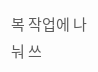복 작업에 나눠 쓰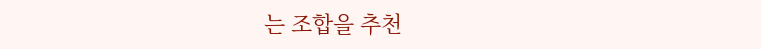는 조합을 추천